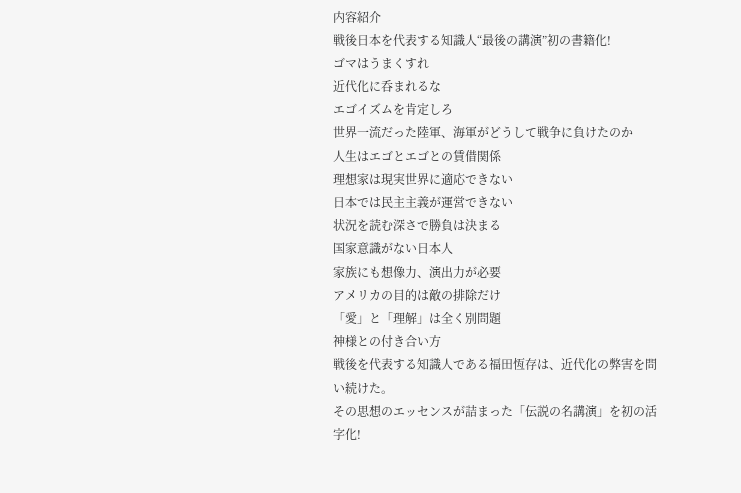内容紹介
戦後日本を代表する知識人“最後の講演”初の書籍化!
ゴマはうまくすれ
近代化に呑まれるな
エゴイズムを肯定しろ
世界一流だった陸軍、海軍がどうして戦争に負けたのか
人生はエゴとエゴとの賃借関係
理想家は現実世界に適応できない
日本では民主主義が運営できない
状況を読む深さで勝負は決まる
国家意識がない日本人
家族にも想像力、演出力が必要
アメリカの目的は敵の排除だけ
「愛」と「理解」は全く別問題
神様との付き合い方
戦後を代表する知識人である福田恆存は、近代化の弊害を問い続けた。
その思想のエッセンスが詰まった「伝説の名講演」を初の活字化!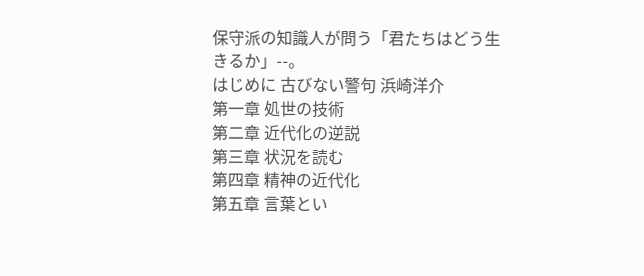保守派の知識人が問う「君たちはどう生きるか」--。
はじめに 古びない警句 浜崎洋介
第一章 処世の技術
第二章 近代化の逆説
第三章 状況を読む
第四章 精神の近代化
第五章 言葉とい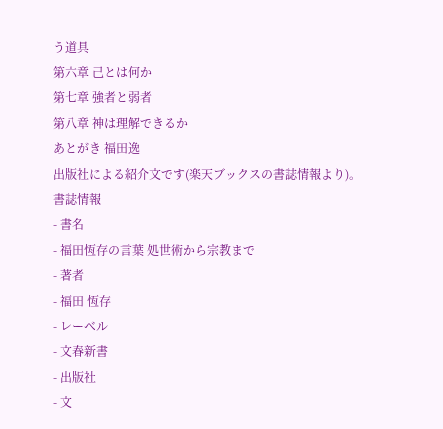う道具
第六章 己とは何か
第七章 強者と弱者
第八章 神は理解できるか
あとがき 福田逸
出版社による紹介文です(楽天ブックスの書誌情報より)。
書誌情報
- 書名
- 福田恆存の言葉 処世術から宗教まで
- 著者
- 福田 恆存
- レーベル
- 文春新書
- 出版社
- 文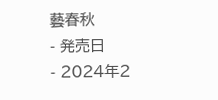藝春秋
- 発売日
- 2024年2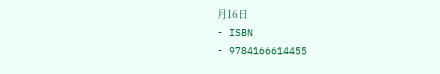月16日
- ISBN
- 9784166614455